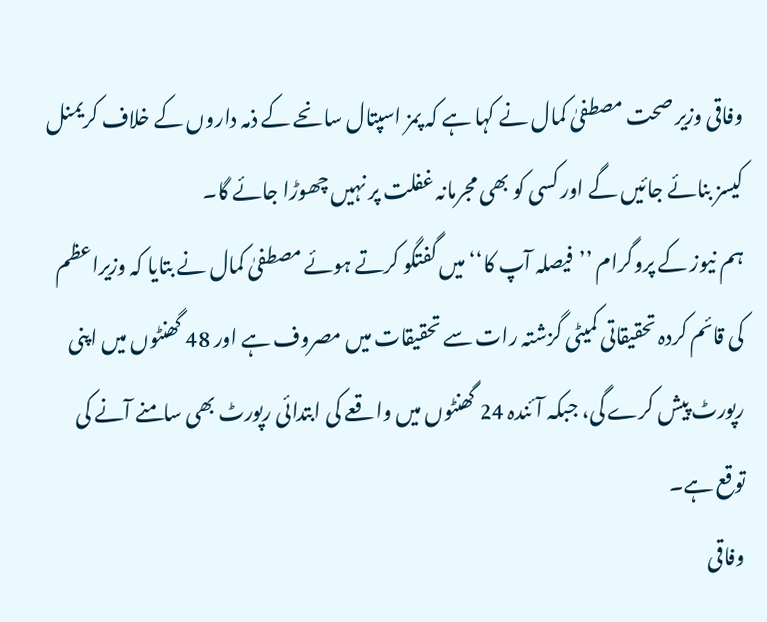وفاقی وزیر صحت مصطفیٰ کمال نے کہا ہے کہ پمز اسپتال سانحے کے ذمہ داروں کے خلاف کریمنل کیسز بنائے جائیں گے اور کسی کو بھی مجرمانہ غفلت پر نہیں چھوڑا جائے گا۔
ہم نیوز کے پروگرام ’’فیصلہ آپ کا‘‘ میں گفتگو کرتے ہوئے مصطفیٰ کمال نے بتایا کہ وزیراعظم کی قائم کردہ تحقیقاتی کمیٹی گزشتہ رات سے تحقیقات میں مصروف ہے اور 48 گھنٹوں میں اپنی رپورٹ پیش کرے گی، جبکہ آئندہ 24 گھنٹوں میں واقعے کی ابتدائی رپورٹ بھی سامنے آنے کی توقع ہے۔
وفاقی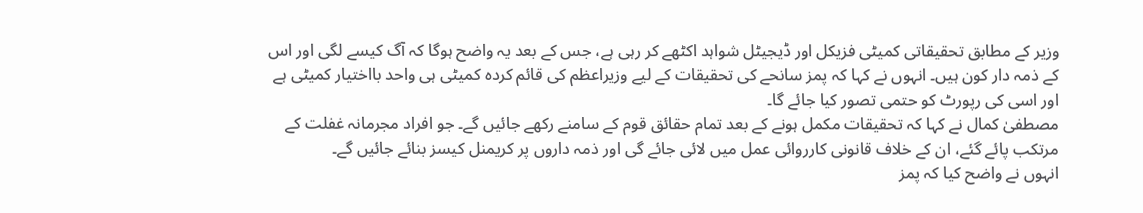وزیر کے مطابق تحقیقاتی کمیٹی فزیکل اور ڈیجیٹل شواہد اکٹھے کر رہی ہے، جس کے بعد یہ واضح ہوگا کہ آگ کیسے لگی اور اس کے ذمہ دار کون ہیں۔ انہوں نے کہا کہ پمز سانحے کی تحقیقات کے لیے وزیراعظم کی قائم کردہ کمیٹی ہی واحد بااختیار کمیٹی ہے اور اسی کی رپورٹ کو حتمی تصور کیا جائے گا۔
مصطفیٰ کمال نے کہا کہ تحقیقات مکمل ہونے کے بعد تمام حقائق قوم کے سامنے رکھے جائیں گے۔ جو افراد مجرمانہ غفلت کے مرتکب پائے گئے، ان کے خلاف قانونی کارروائی عمل میں لائی جائے گی اور ذمہ داروں پر کریمنل کیسز بنائے جائیں گے۔
انہوں نے واضح کیا کہ پمز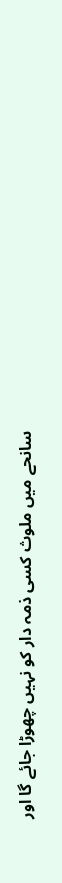سانحے میں ملوث کسی ذمہ دار کو نہیں چھوڑا جائے گا اور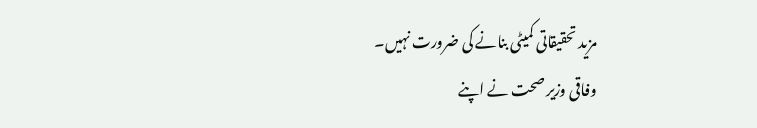مزید تحقیقاتی کمیٹی بنانے کی ضرورت نہیں۔
وفاقی وزیر صحت نے اپنے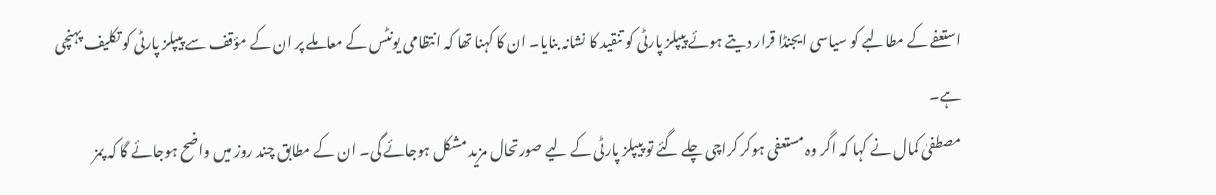استعفے کے مطالبے کو سیاسی ایجنڈا قرار دیتے ہوئے پیپلز پارٹی کو تنقید کا نشانہ بنایا۔ ان کا کہنا تھا کہ انتظامی یونٹس کے معاملے پر ان کے مؤقف سے پیپلز پارٹی کو تکلیف پہنچی ہے۔
مصطفیٰ کمال نے کہا کہ اگر وہ مستعفی ہوکر کراچی چلے گئے تو پیپلز پارٹی کے لیے صورتحال مزید مشکل ہوجائے گی۔ ان کے مطابق چند روز میں واضح ہوجائے گا کہ پمز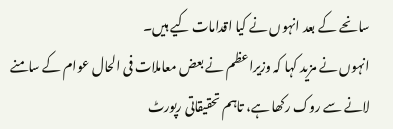سانحے کے بعد انہوں نے کیا اقدامات کیے ہیں۔
انہوں نے مزید کہا کہ وزیراعظم نے بعض معاملات فی الحال عوام کے سامنے لانے سے روک رکھا ہے، تاہم تحقیقاتی رپورٹ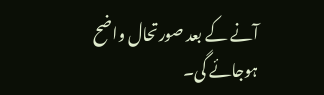آنے کے بعد صورتحال واضح ہوجائے گی۔